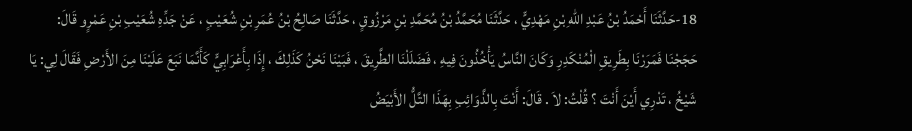18-حَدَّثَنَا أَحْمَدُ بْنُ عَبْدِ اللهِ بْنِ مَهْدِيٍّ ، حَدَّثَنَا مُحَمَّدُ بْنُ مُحَمَّدِ بْنِ مَرْزُوقٍ ، حَدَّثَنَا صَالِحُ بْنُ عُمَرِ بْنِ شُعَيْبٍ ، عَنْ جَدِّهِ شُعَيْبِ بْنِ عَمْرٍو قَالَ: حَجَجْنَا فَمَرَرْنَا بِطَرِيقِ الْمُنْكَدِرِ وَكَانَ النَّاسُ يَأْخُذُونَ فِيهِ ، فَضَلَلْنَا الطَّرِيقَ ، فَبَيْنَا نَحْنُ كَذَلِكَ ، إِذَا بِأَعْرَابِيٍّ كَأَنَّمَا نَبَعَ عَلَيْنَا مِنَ الأَرْضِ فَقَالَ لِي: يَا شَيْخُ ، تَدْرِي أَيْنَ أَنْتَ ؟ قُلْتُ: لاَ . قَالَ: أَنْتَ بِالذَّوَائِبِ بِهَذَا التَّلُّ الأَبْيَضُ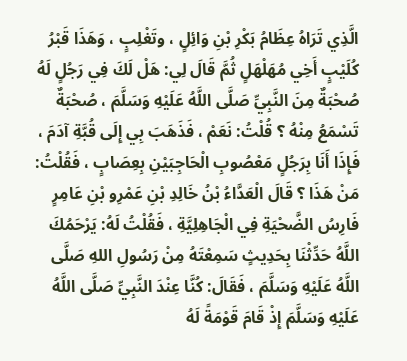الَّذِي تَرَاهُ عِظَامُ بَكْرِ بْنِ وَائِلٍ ، وتَغْلِبٍ ، وَهَذَا قَبْرُ كُلَيْبٍ أَخِي مُهَلْهَلٍ ثُمَّ قَالَ لِي: هَلْ لَكَ فِي رَجُلٍ لَهُ صُحْبَةٌ مِنَ النَّبِيِّ صَلَّى اللَّهُ عَلَيْهِ وَسَلَّمَ ، صُحْبَةٌ تَسْمَعُ مِنْهُ ؟ قُلْتُ: نَعَمْ ، فَذَهَبَ بِي إِلَى قُبَّةِ آدَمَ ، فَإِذَا أَنَا بِرَجُلٍ مَعْصُوبِ الْحَاجِبَيْنِ بِعِصَابٍ ، فَقُلْتُ: مَنْ هَذَا ؟ قَالَ الْعَدَّاءُ بْنُ خَالِدِ بْنِ عَمْرِو بْنِ عَامِرٍ فَارِسُ الضَّحْيَةِ فِي الْجَاهِلِيَّةِ ، فَقُلْتُ لَهُ: يَرْحَمُكَ اللَّهُ حَدِّثْنَا بِحَدِيثٍ سَمِعْتَهُ مِنْ رَسُولِ اللهِ صَلَّى اللَّهُ عَلَيْهِ وَسَلَّمَ ، فَقَالَ: كُنَّا عِنْدَ النَّبِيِّ صَلَّى اللَّهُ عَلَيْهِ وَسَلَّمَ إِذْ قَامَ قَوْمَةً لَهُ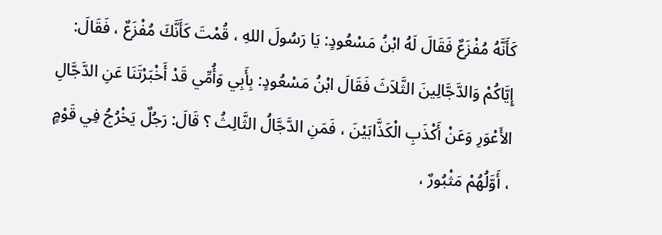كَأَنَّهُ مُفْزَعٌ فَقَالَ لَهُ ابْنُ مَسْعُودٍ: يَا رَسُولَ اللهِ ، قُمْتَ كَأَنَّكَ مُفْزَعٌ ، فَقَالَ: إِيَّاكُمْ وَالدَّجَّالِينَ الثَّلاَثَ فَقَالَ ابْنُ مَسْعُودٍ: بِأَبِي وَأُمِّي قَدْ أَخْبَرْتَنَا عَنِ الدَّجَّالِ الأَعْوَرِ وَعَنْ أَكْذَبِ الْكَذَّابَيْنَ ، فَمَنِ الدَّجَّالُ الثَّالِثُ ؟ قَالَ: رَجُلٌ يَخْرُجُ فِي قَوْمٍ ، أَوَّلُهُمْ مَثْبُورٌ ،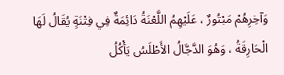وَآخِرِهُمْ مَبْتُورٌ ، عَلَيْهِمُ اللَّعْنَةُ دَائِمَةٌ فِي فِتْنَةٍ يُقَالُ لَهَا الْحَارِقَةُ ، وَهُوَ الدَّجَّالُ الأَطْلَسُ يَأْكُلُ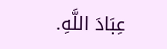عِبَادَ اللَّهِ.